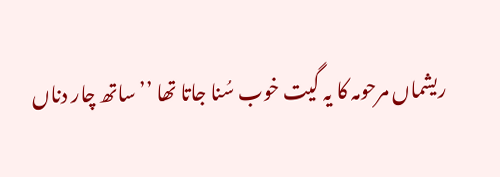ریشماں مرحومہ کا یہ گیت خوب سُنا جاتا تھا ’’ساتھ چار دناں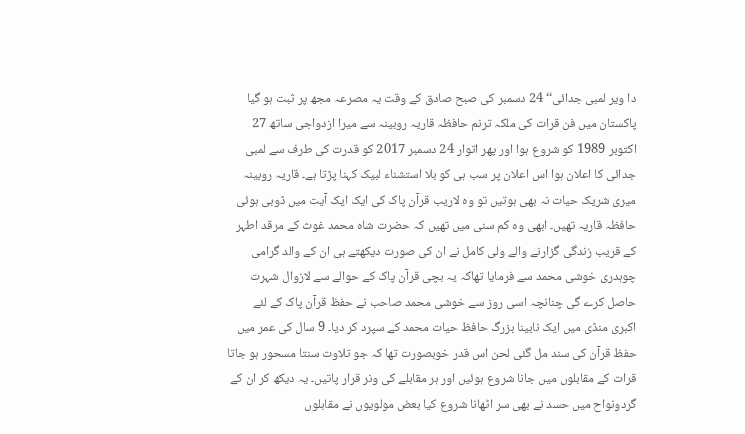دا ویر لمبی جدائی‘‘ 24 دسمبر کی صبح صادق کے وقت یہ مصرعہ مجھ پر ثبت ہو گیا پاکستان میں فن قرات کی ملکہ ترنم حافظہ قاریہ روبینہ سے میرا ازدواجی ساتھ 27 اکتوبر 1989 کو شروع ہوا اور پھر اتوار 24 دسمبر 2017 کو قدرت کی طرف سے لمبی جدائی کا اعلان ہوا اس اعلان پر سب ہی کو بلا استشناء لبیک کہنا پڑتا ہے۔ قاریہ روبینہ میری شریک حیات نہ بھی ہوتیں تو وہ لاریب قرآن پاک کی ایک ایک آیت میں ڈوبی ہوئی حافظہ قاریہ تھیں۔ ابھی وہ کم سنی میں تھیں کہ حضرت شاہ محمد غوث کے مرقد اطہر کے قریب زندگی گزارنے والے ولی کامل نے ان کی صورت دیکھتے ہی ان کے والد گرامی چوہدری خوشی محمد سے فرمایا تھاکہ یہ بچی قرآن پاک کے حوالے سے لازوال شہرت حاصل کرے گی چنانچہ اسی روز سے خوشی محمد صاحب نے حفظ قرآن پاک کے لئے اکبری منڈی میں ایک نابینا بزرگ حافظ حیات محمد کے سپرد کر دیا۔ 9 سال کی عمر میں حفظ قرآن کی سند مل گئی لحن اس قدر خوبصورت تھا کہ جو تلاوت سنتا مسحور ہو جاتا قرات کے مقابلوں میں جانا شروع ہوئیں اور ہر مقابلے کی ونر قرار پاتیں۔ یہ دیکھ کر ان کے گردونواح میں حسد نے بھی سر اٹھانا شروع کیا بعض مولویوں نے مقابلوں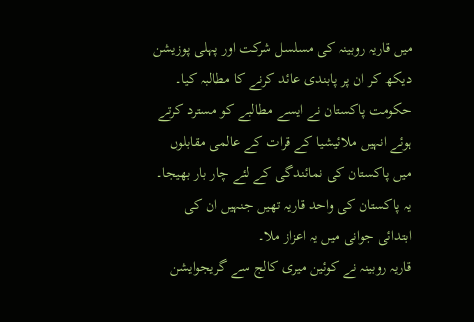میں قاریہ روبینہ کی مسلسل شرکت اور پہلی پوزیشن دیکھ کر ان پر پابندی عائد کرنے کا مطالبہ کیا۔ حکومت پاکستان نے ایسے مطالبے کو مسترد کرتے ہوئے انہیں ملائیشیا کے قرات کے عالمی مقابلوں میں پاکستان کی نمائندگی کے لئے چار بار بھیجا۔ یہ پاکستان کی واحد قاریہ تھیں جنہیں ان کی ابتدائی جوانی میں یہ اعزاز ملا۔
قاریہ روبینہ نے کوئین میری کالج سے گریجوایشن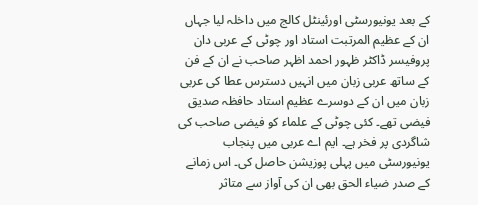کے بعد یونیورسٹی اورئینٹل کالج میں داخلہ لیا جہاں ان کے عظیم المرتبت استاد اور چوٹی کے عربی دان پروفیسر ڈاکٹر ظہور احمد اظہر صاحب نے ان کے فن کے ساتھ عربی زبان میں انہیں دسترس عطا کی عربی زبان میں ان کے دوسرے عظیم استاد حافظہ صدیق فیضی تھے۔ کئی چوٹی کے علماء کو فیضی صاحب کی شاگردی پر فخر ہے۔ ایم اے عربی میں پنجاب یونیورسٹی میں پہلی پوزیشن حاصل کی۔ اس زمانے کے صدر ضیاء الحق بھی ان کی آواز سے متاثر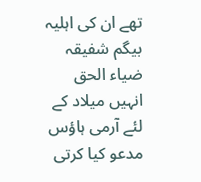تھے ان کی اہلیہ بیگم شفیقہ ضیاء الحق انہیں میلاد کے لئے آرمی ہاؤس مدعو کیا کرتی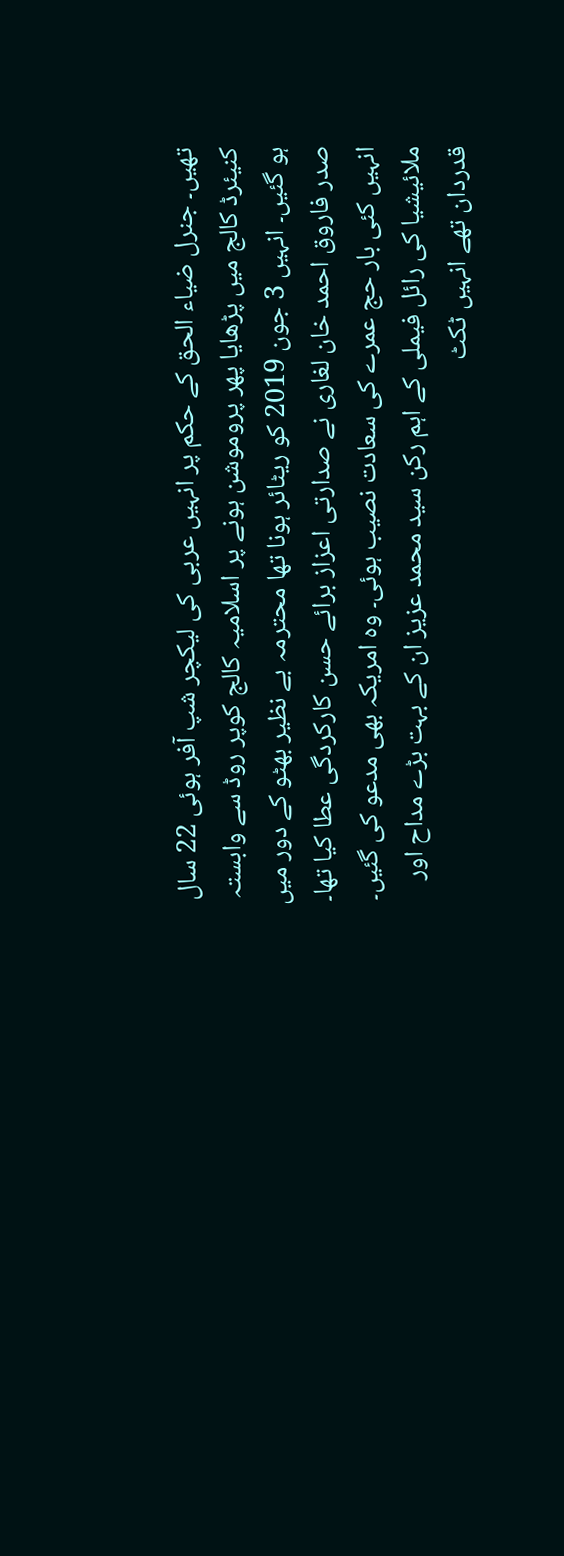تھیں۔ جنرل ضیاء الحق کے حکم پر انہیں عربی کی لیکچر شپ آفر ہوئی 22 سال کنیئرڈ کالج میں پڑھایا پھر پروموشن ہونے پر اسلامیہ کالج کوپر روڈ سے وابستہ ہو گئیں۔ انہیں 3 جون 2019 کو ریٹائر ہونا تھا محترمہ بے نظیر بھٹو کے دور میں صدر فاروق احمد خان لغاری نے صدارتی اعزاز برائے حسن کارکردگی عطا کیا تھا۔ انہیں کئی بار حج عمرے کی سعادت نصیب ہوئی۔ وہ امریکہ بھی مدعو کی گئیں۔ ملائیشیا کی رائل فیملی کے اہم رکن سید محمد عزیز ان کے بہت بڑے مداح اور قدردان تھے انہیں ٹکٹ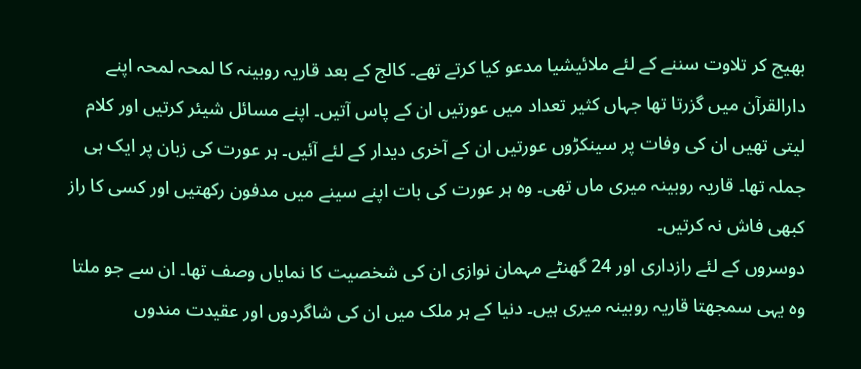بھیج کر تلاوت سننے کے لئے ملائیشیا مدعو کیا کرتے تھے۔ کالج کے بعد قاریہ روبینہ کا لمحہ لمحہ اپنے دارالقرآن میں گزرتا تھا جہاں کثیر تعداد میں عورتیں ان کے پاس آتیں۔ اپنے مسائل شیئر کرتیں اور کلام لیتی تھیں ان کی وفات پر سینکڑوں عورتیں ان کے آخری دیدار کے لئے آئیں۔ ہر عورت کی زبان پر ایک ہی جملہ تھا۔ قاریہ روبینہ میری ماں تھی۔ وہ ہر عورت کی بات اپنے سینے میں مدفون رکھتیں اور کسی کا راز کبھی فاش نہ کرتیں۔
دوسروں کے لئے رازداری اور 24 گھنٹے مہمان نوازی ان کی شخصیت کا نمایاں وصف تھا۔ ان سے جو ملتا وہ یہی سمجھتا قاریہ روبینہ میری ہیں۔ دنیا کے ہر ملک میں ان کی شاگردوں اور عقیدت مندوں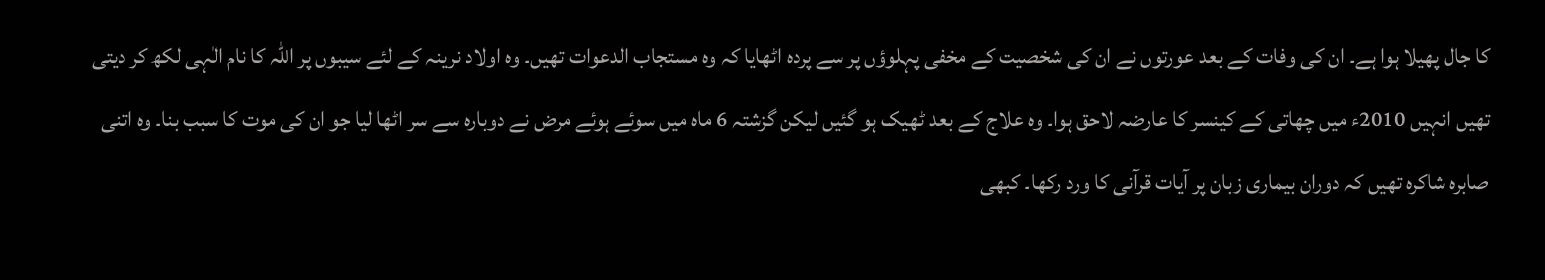کا جال پھیلا ہوا ہے۔ ان کی وفات کے بعد عورتوں نے ان کی شخصیت کے مخفی پہلوؤں پر سے پردہ اٹھایا کہ وہ مستجاب الدعوات تھیں۔ وہ اولاد نرینہ کے لئے سیبوں پر اللہ کا نام الٰہی لکھ کر دیتی تھیں انہیں 2010ء میں چھاتی کے کینسر کا عارضہ لاحق ہوا۔ وہ علاج کے بعد ٹھیک ہو گئیں لیکن گزشتہ 6 ماہ میں سوئے ہوئے مرض نے دوبارہ سے سر اٹھا لیا جو ان کی موت کا سبب بنا۔ وہ اتنی صابرہ شاکرہ تھیں کہ دوران بیماری زبان پر آیات قرآنی کا ورد رکھا۔ کبھی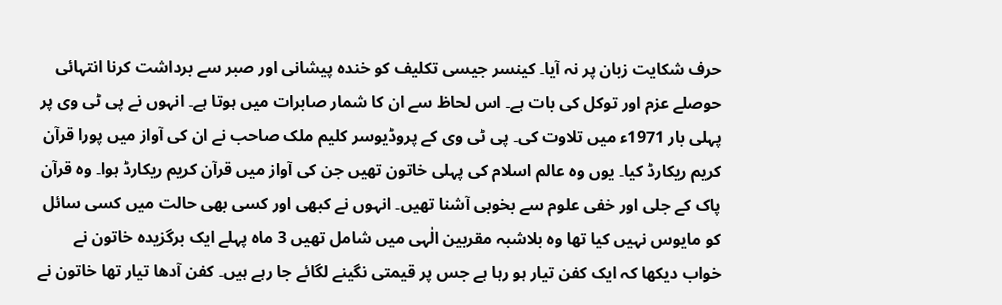حرف شکایت زبان پر نہ آیا۔ کینسر جیسی تکلیف کو خندہ پیشانی اور صبر سے برداشت کرنا انتہائی حوصلے عزم اور توکل کی بات ہے۔ اس لحاظ سے ان کا شمار صابرات میں ہوتا ہے۔ انہوں نے پی ٹی وی پر پہلی بار 1971ء میں تلاوت کی۔ پی ٹی وی کے پروڈیوسر کلیم ملک صاحب نے ان کی آواز میں پورا قرآن کریم ریکارڈ کیا۔ یوں وہ عالم اسلام کی پہلی خاتون تھیں جن کی آواز میں قرآن کریم ریکارڈ ہوا۔ وہ قرآن پاک کے جلی اور خفی علوم سے بخوبی آشنا تھیں۔ انہوں نے کبھی اور کسی بھی حالت میں کسی سائل کو مایوس نہیں کیا تھا وہ بلاشبہ مقربین الٰہی میں شامل تھیں 3 ماہ پہلے ایک برگزیدہ خاتون نے خواب دیکھا کہ ایک کفن تیار ہو رہا ہے جس پر قیمتی نگینے لگائے جا رہے ہیں۔ کفن آدھا تیار تھا خاتون نے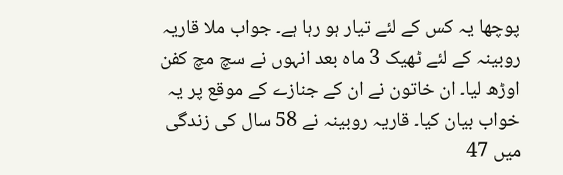پوچھا یہ کس کے لئے تیار ہو رہا ہے۔ جواب ملا قاریہ روبینہ کے لئے ٹھیک 3 ماہ بعد انہوں نے سچ مچ کفن اوڑھ لیا۔ ان خاتون نے ان کے جنازے کے موقع پر یہ خواب بیان کیا۔ قاریہ روبینہ نے 58 سال کی زندگی میں 47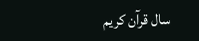سال قرآن کریم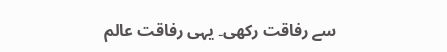سے رفاقت رکھی۔ یہی رفاقت عالم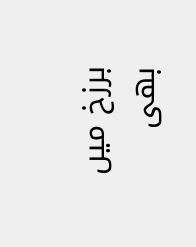برزخ میں بھی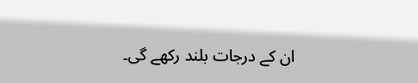ان کے درجات بلند رکھے گی۔